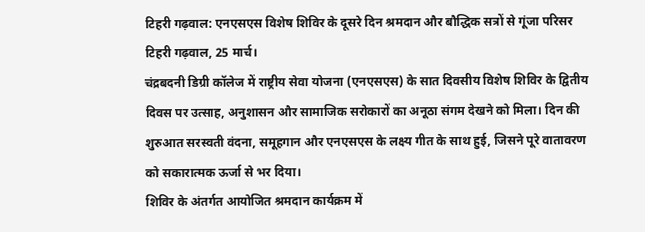टिहरी गढ़वाल: एनएसएस विशेष शिविर के दूसरे दिन श्रमदान और बौद्धिक सत्रों से गूंजा परिसर
टिहरी गढ़वाल, 25 मार्च।
चंद्रबदनी डिग्री कॉलेज में राष्ट्रीय सेवा योजना (एनएसएस) के सात दिवसीय विशेष शिविर के द्वितीय दिवस पर उत्साह, अनुशासन और सामाजिक सरोकारों का अनूठा संगम देखने को मिला। दिन की शुरुआत सरस्वती वंदना, समूहगान और एनएसएस के लक्ष्य गीत के साथ हुई, जिसने पूरे वातावरण को सकारात्मक ऊर्जा से भर दिया।
शिविर के अंतर्गत आयोजित श्रमदान कार्यक्रम में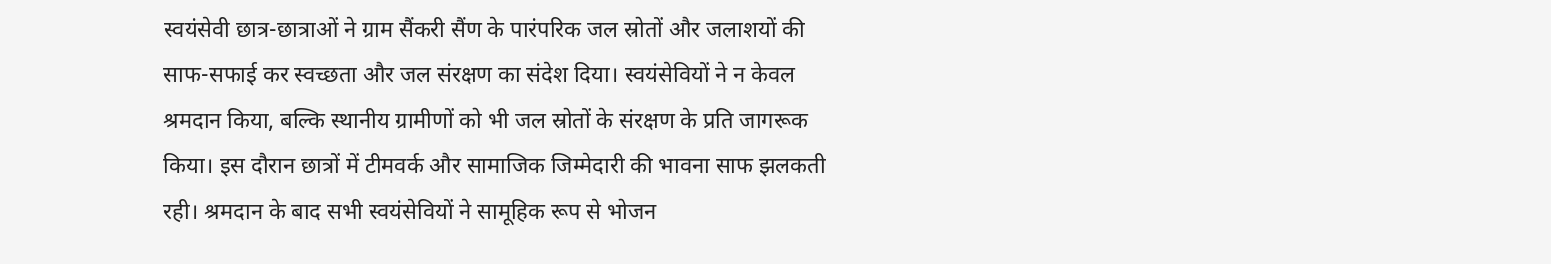स्वयंसेवी छात्र-छात्राओं ने ग्राम सैंकरी सैंण के पारंपरिक जल स्रोतों और जलाशयों की साफ-सफाई कर स्वच्छता और जल संरक्षण का संदेश दिया। स्वयंसेवियों ने न केवल श्रमदान किया, बल्कि स्थानीय ग्रामीणों को भी जल स्रोतों के संरक्षण के प्रति जागरूक किया। इस दौरान छात्रों में टीमवर्क और सामाजिक जिम्मेदारी की भावना साफ झलकती रही। श्रमदान के बाद सभी स्वयंसेवियों ने सामूहिक रूप से भोजन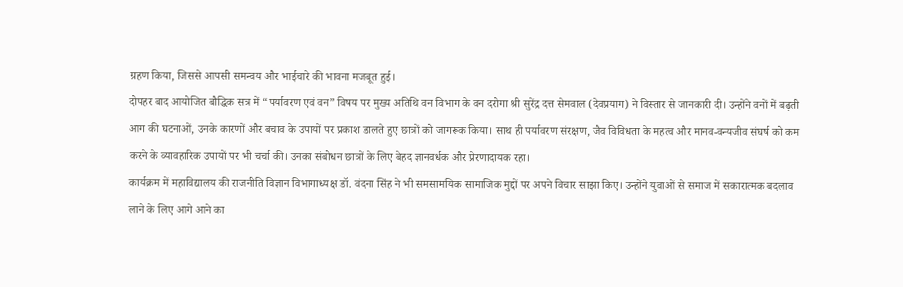ग्रहण किया, जिससे आपसी समन्वय और भाईचारे की भावना मजबूत हुई।
दोपहर बाद आयोजित बौद्धिक सत्र में “पर्यावरण एवं वन” विषय पर मुख्य अतिथि वन विभाग के वन दरोगा श्री सुरेंद्र दत्त सेमवाल (देवप्रयाग) ने विस्तार से जानकारी दी। उन्होंने वनों में बढ़ती आग की घटनाओं, उनके कारणों और बचाव के उपायों पर प्रकाश डालते हुए छात्रों को जागरूक किया। साथ ही पर्यावरण संरक्षण, जैव विविधता के महत्व और मानव-वन्यजीव संघर्ष को कम करने के व्यावहारिक उपायों पर भी चर्चा की। उनका संबोधन छात्रों के लिए बेहद ज्ञानवर्धक और प्रेरणादायक रहा।
कार्यक्रम में महाविद्यालय की राजनीति विज्ञान विभागाध्यक्ष डॉ. वंदना सिंह ने भी समसामयिक सामाजिक मुद्दों पर अपने विचार साझा किए। उन्होंने युवाओं से समाज में सकारात्मक बदलाव लाने के लिए आगे आने का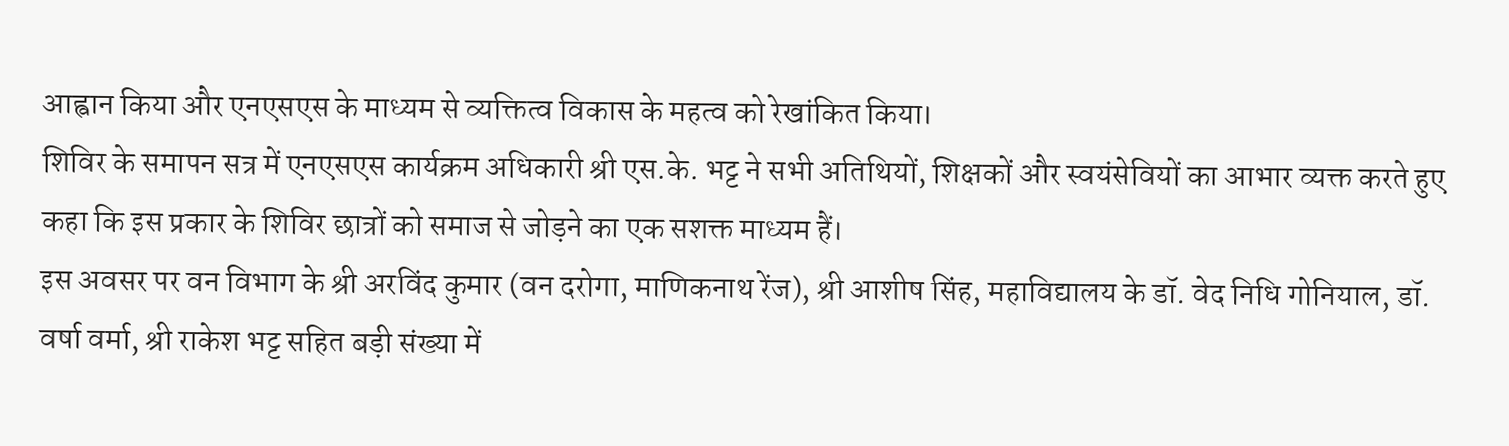आह्वान किया और एनएसएस के माध्यम से व्यक्तित्व विकास के महत्व को रेखांकित किया।
शिविर के समापन सत्र में एनएसएस कार्यक्रम अधिकारी श्री एस.के. भट्ट ने सभी अतिथियों, शिक्षकों और स्वयंसेवियों का आभार व्यक्त करते हुए कहा कि इस प्रकार के शिविर छात्रों को समाज से जोड़ने का एक सशक्त माध्यम हैं।
इस अवसर पर वन विभाग के श्री अरविंद कुमार (वन दरोगा, माणिकनाथ रेंज), श्री आशीष सिंह, महाविद्यालय के डॉ. वेद निधि गोनियाल, डॉ. वर्षा वर्मा, श्री राकेश भट्ट सहित बड़ी संख्या में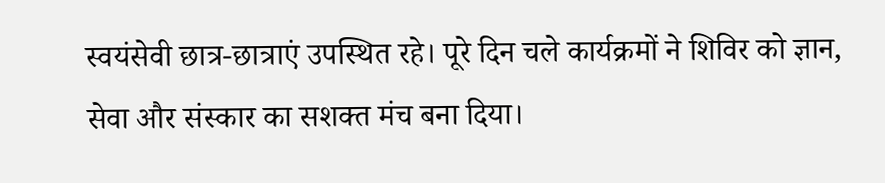स्वयंसेवी छात्र-छात्राएं उपस्थित रहे। पूरे दिन चले कार्यक्रमों ने शिविर को ज्ञान, सेवा और संस्कार का सशक्त मंच बना दिया।